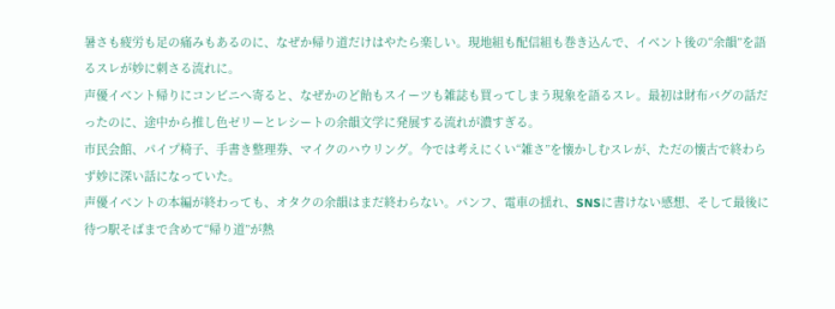暑さも疲労も足の痛みもあるのに、なぜか帰り道だけはやたら楽しい。現地組も配信組も巻き込んで、イベント後の“余韻”を語るスレが妙に刺さる流れに。
声優イベント帰りにコンビニへ寄ると、なぜかのど飴もスイーツも雑誌も買ってしまう現象を語るスレ。最初は財布バグの話だったのに、途中から推し色ゼリーとレシートの余韻文学に発展する流れが濃すぎる。
市民会館、パイプ椅子、手書き整理券、マイクのハウリング。今では考えにくい“雑さ”を懐かしむスレが、ただの懐古で終わらず妙に深い話になっていた。
声優イベントの本編が終わっても、オタクの余韻はまだ終わらない。パンフ、電車の揺れ、SNSに書けない感想、そして最後に待つ駅そばまで含めて“帰り道”が熱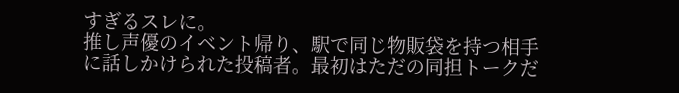すぎるスレに。
推し声優のイベント帰り、駅で同じ物販袋を持つ相手に話しかけられた投稿者。最初はただの同担トークだ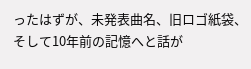ったはずが、未発表曲名、旧ロゴ紙袋、そして10年前の記憶へと話が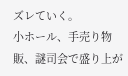ズレていく。
小ホール、手売り物販、謎司会で盛り上が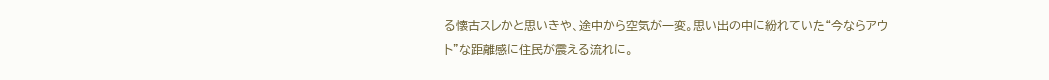る懐古スレかと思いきや、途中から空気が一変。思い出の中に紛れていた“今ならアウト”な距離感に住民が震える流れに。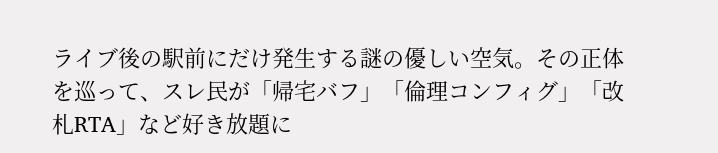ライブ後の駅前にだけ発生する謎の優しい空気。その正体を巡って、スレ民が「帰宅バフ」「倫理コンフィグ」「改札RTA」など好き放題に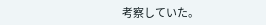考察していた。